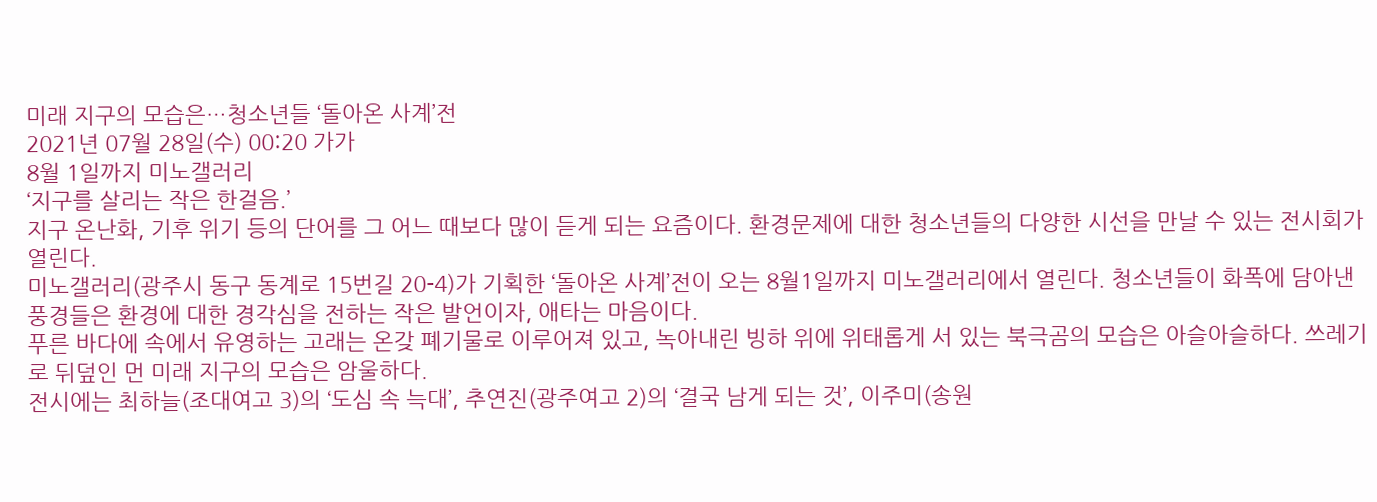미래 지구의 모습은…청소년들 ‘돌아온 사계’전
2021년 07월 28일(수) 00:20 가가
8월 1일까지 미노갤러리
‘지구를 살리는 작은 한걸음.’
지구 온난화, 기후 위기 등의 단어를 그 어느 때보다 많이 듣게 되는 요즘이다. 환경문제에 대한 청소년들의 다양한 시선을 만날 수 있는 전시회가 열린다.
미노갤러리(광주시 동구 동계로 15번길 20-4)가 기획한 ‘돌아온 사계’전이 오는 8월1일까지 미노갤러리에서 열린다. 청소년들이 화폭에 담아낸 풍경들은 환경에 대한 경각심을 전하는 작은 발언이자, 애타는 마음이다.
푸른 바다에 속에서 유영하는 고래는 온갖 폐기물로 이루어져 있고, 녹아내린 빙하 위에 위태롭게 서 있는 북극곰의 모습은 아슬아슬하다. 쓰레기로 뒤덮인 먼 미래 지구의 모습은 암울하다.
전시에는 최하늘(조대여고 3)의 ‘도심 속 늑대’, 추연진(광주여고 2)의 ‘결국 남게 되는 것’, 이주미(송원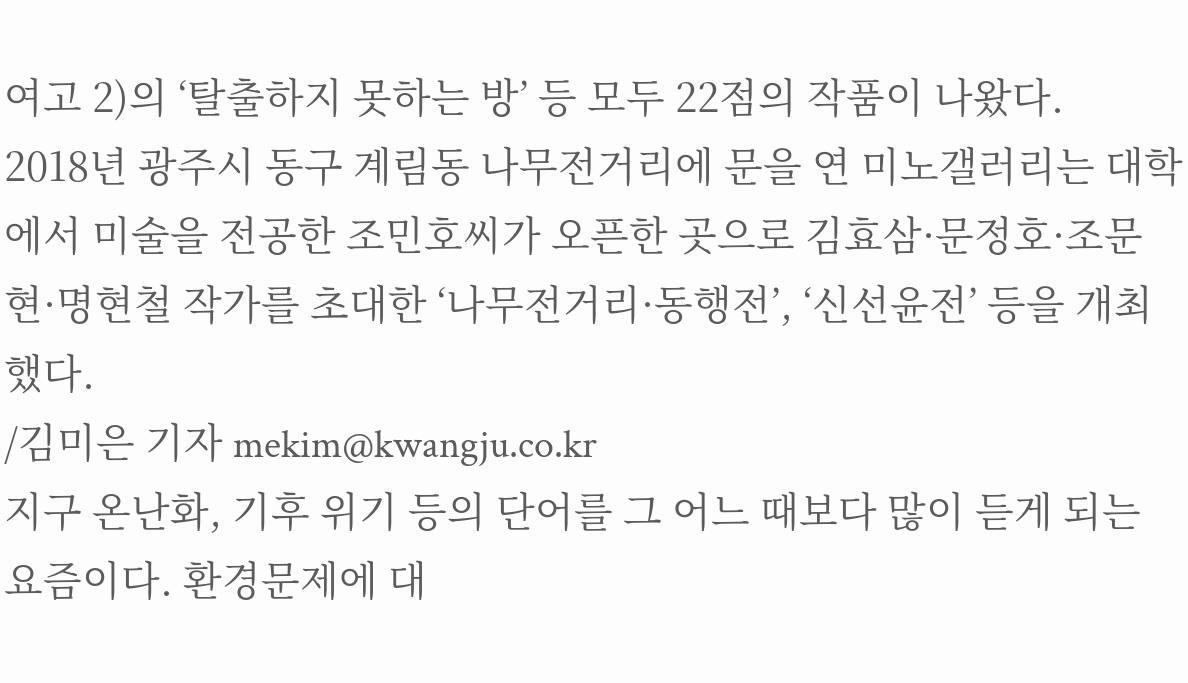여고 2)의 ‘탈출하지 못하는 방’ 등 모두 22점의 작품이 나왔다.
2018년 광주시 동구 계림동 나무전거리에 문을 연 미노갤러리는 대학에서 미술을 전공한 조민호씨가 오픈한 곳으로 김효삼·문정호·조문현·명현철 작가를 초대한 ‘나무전거리·동행전’, ‘신선윤전’ 등을 개최했다.
/김미은 기자 mekim@kwangju.co.kr
지구 온난화, 기후 위기 등의 단어를 그 어느 때보다 많이 듣게 되는 요즘이다. 환경문제에 대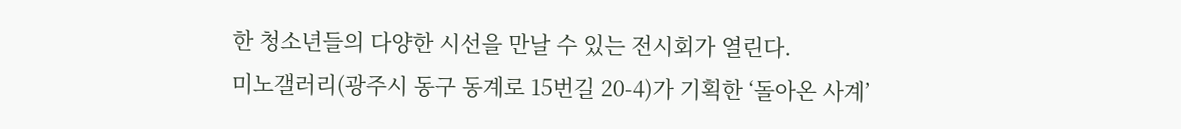한 청소년들의 다양한 시선을 만날 수 있는 전시회가 열린다.
미노갤러리(광주시 동구 동계로 15번길 20-4)가 기획한 ‘돌아온 사계’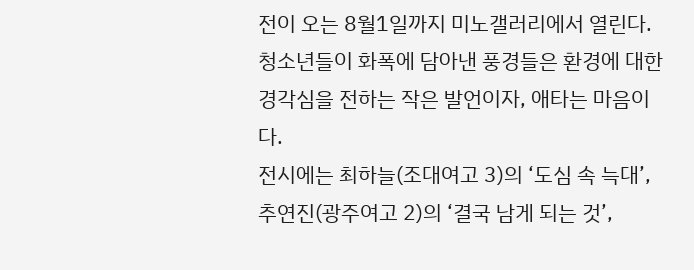전이 오는 8월1일까지 미노갤러리에서 열린다. 청소년들이 화폭에 담아낸 풍경들은 환경에 대한 경각심을 전하는 작은 발언이자, 애타는 마음이다.
전시에는 최하늘(조대여고 3)의 ‘도심 속 늑대’, 추연진(광주여고 2)의 ‘결국 남게 되는 것’,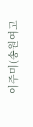이주미(송원여고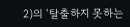2)의 ‘탈출하지 못하는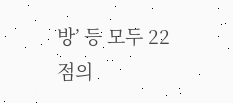방’ 등 모두 22점의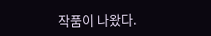작품이 나왔다.